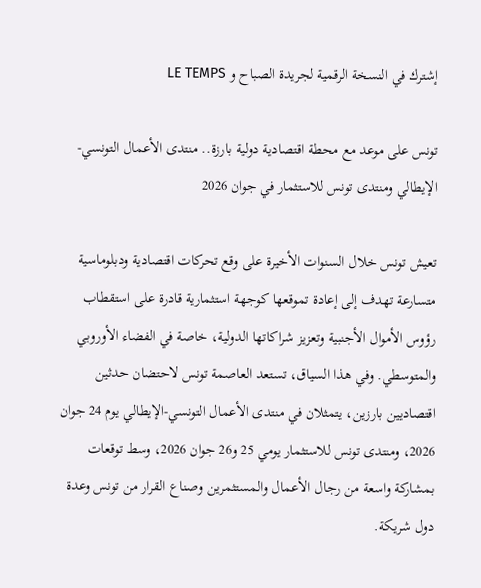إشترك في النسخة الرقمية لجريدة الصباح و LE TEMPS

تونس على موعد مع محطة اقتصادية دولية بارزة.. منتدى الأعمال التونسي-الإيطالي ومنتدى تونس للاستثمار في جوان 2026

تعيش تونس خلال السنوات الأخيرة على وقع تحركات اقتصادية ودبلوماسية متسارعة تهدف إلى إعادة تموقعها كوجهة استثمارية قادرة على استقطاب رؤوس الأموال الأجنبية وتعزيز شراكاتها الدولية، خاصة في الفضاء الأوروبي والمتوسطي. وفي هذا السياق، تستعد العاصمة تونس لاحتضان حدثين اقتصاديين بارزين، يتمثلان في منتدى الأعمال التونسي-الإيطالي يوم 24 جوان 2026، ومنتدى تونس للاستثمار يومي 25 و26 جوان 2026، وسط توقعات بمشاركة واسعة من رجال الأعمال والمستثمرين وصناع القرار من تونس وعدة دول شريكة.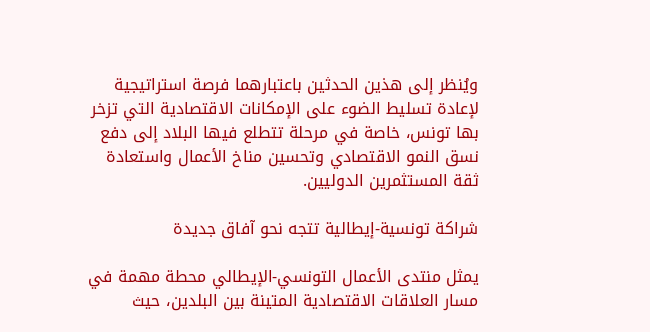ويُنظر إلى هذين الحدثين باعتبارهما فرصة استراتيجية لإعادة تسليط الضوء على الإمكانات الاقتصادية التي تزخر بها تونس، خاصة في مرحلة تتطلع فيها البلاد إلى دفع نسق النمو الاقتصادي وتحسين مناخ الأعمال واستعادة ثقة المستثمرين الدوليين.

شراكة تونسية-إيطالية تتجه نحو آفاق جديدة

يمثل منتدى الأعمال التونسي-الإيطالي محطة مهمة في مسار العلاقات الاقتصادية المتينة بين البلدين، حيث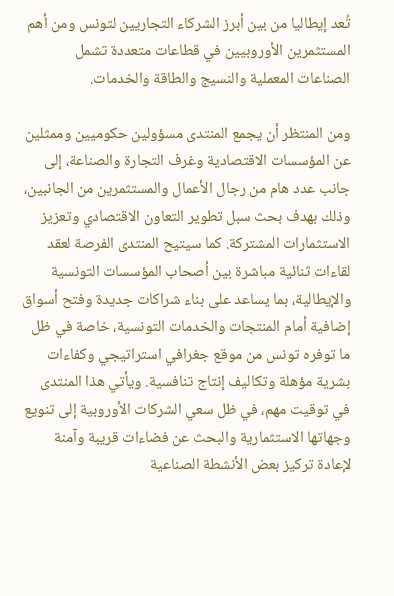تُعد إيطاليا من بين أبرز الشركاء التجاريين لتونس ومن أهم المستثمرين الأوروبيين في قطاعات متعددة تشمل الصناعات المعملية والنسيج والطاقة والخدمات.

ومن المنتظر أن يجمع المنتدى مسؤولين حكوميين وممثلين عن المؤسسات الاقتصادية وغرف التجارة والصناعة، إلى جانب عدد هام من رجال الأعمال والمستثمرين من الجانبين، وذلك بهدف بحث سبل تطوير التعاون الاقتصادي وتعزيز الاستثمارات المشتركة. كما سيتيح المنتدى الفرصة لعقد لقاءات ثنائية مباشرة بين أصحاب المؤسسات التونسية والإيطالية، بما يساعد على بناء شراكات جديدة وفتح أسواق إضافية أمام المنتجات والخدمات التونسية، خاصة في ظل ما توفره تونس من موقع جغرافي استراتيجي وكفاءات بشرية مؤهلة وتكاليف إنتاج تنافسية. ويأتي هذا المنتدى في توقيت مهم، في ظل سعي الشركات الأوروبية إلى تنويع وجهاتها الاستثمارية والبحث عن فضاءات قريبة وآمنة لإعادة تركيز بعض الأنشطة الصناعية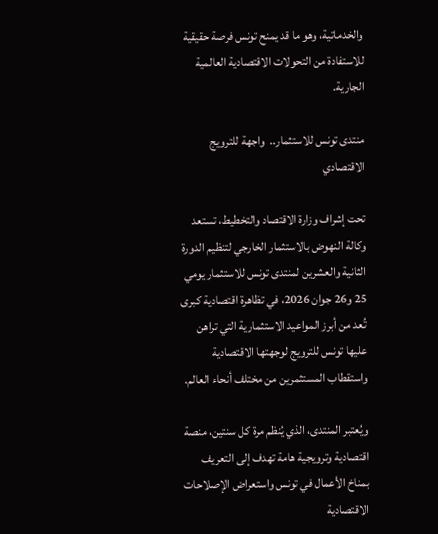والخدماتية، وهو ما قد يمنح تونس فرصة حقيقية للاستفادة من التحولات الاقتصادية العالمية الجارية.

منتدى تونس للاستثمار..  واجهة للترويج الاقتصادي

تحت إشراف وزارة الاقتصاد والتخطيط، تستعد وكالة النهوض بالاستثمار الخارجي لتنظيم الدورة الثانية والعشرين لمنتدى تونس للاستثمار يومي 25 و26 جوان 2026، في تظاهرة اقتصادية كبرى تُعد من أبرز المواعيد الاستثمارية التي تراهن عليها تونس للترويج لوجهتها الاقتصادية واستقطاب المستثمرين من مختلف أنحاء العالم.

ويُعتبر المنتدى، الذي يُنظم مرة كل سنتين، منصة اقتصادية وترويجية هامة تهدف إلى التعريف بمناخ الأعمال في تونس واستعراض الإصلاحات الاقتصادية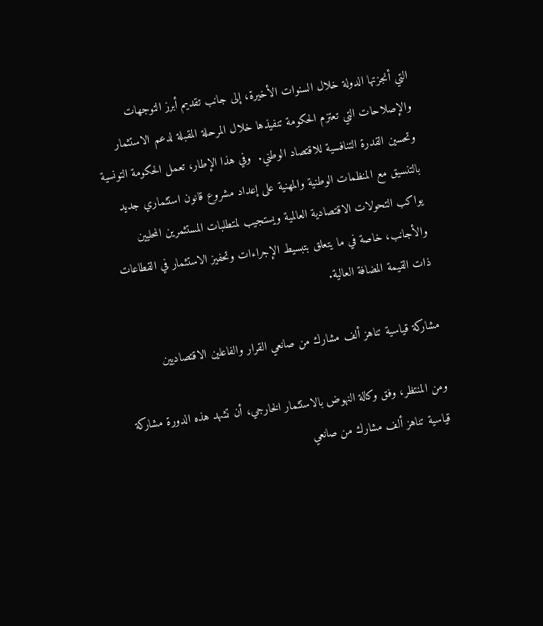التي أنجزتها الدولة خلال السنوات الأخيرة، إلى جانب تقديم أبرز التوجهات والإصلاحات التي تعتزم الحكومة تنفيذها خلال المرحلة المقبلة لدعم الاستثمار وتحسين القدرة التنافسية للاقتصاد الوطني.  وفي هذا الإطار، تعمل الحكومة التونسية بالتنسيق مع المنظمات الوطنية والمهنية على إعداد مشروع قانون استثماري جديد يواكب التحولات الاقتصادية العالمية ويستجيب لمتطلبات المستثمرين المحليين والأجانب، خاصة في ما يتعلق بتبسيط الإجراءات وتحفيز الاستثمار في القطاعات ذات القيمة المضافة العالية.

مشاركة قياسية تناهز ألف مشارك من صانعي القرار والفاعلين الاقتصاديين

ومن المنتظر، وفق وكالة النهوض بالاستثمار الخارجي، أن تشهد هذه الدورة مشاركة قياسية تناهز ألف مشارك من صانعي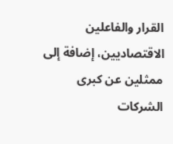القرار والفاعلين الاقتصاديين، إضافة إلى ممثلين عن كبرى الشركات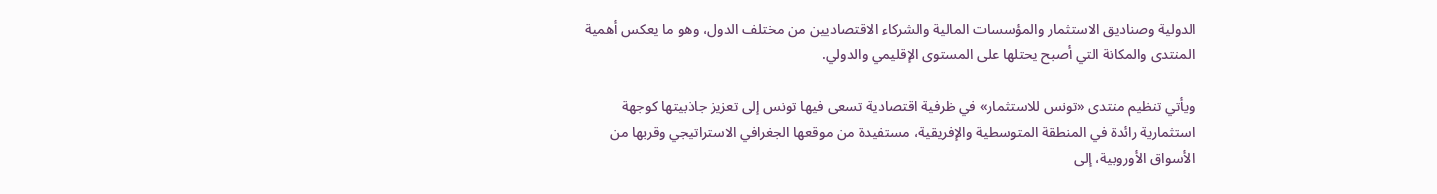الدولية وصناديق الاستثمار والمؤسسات المالية والشركاء الاقتصاديين من مختلف الدول، وهو ما يعكس أهمية المنتدى والمكانة التي أصبح يحتلها على المستوى الإقليمي والدولي.

ويأتي تنظيم منتدى «تونس للاستثمار» في ظرفية اقتصادية تسعى فيها تونس إلى تعزيز جاذبيتها كوجهة استثمارية رائدة في المنطقة المتوسطية والإفريقية، مستفيدة من موقعها الجغرافي الاستراتيجي وقربها من الأسواق الأوروبية، إلى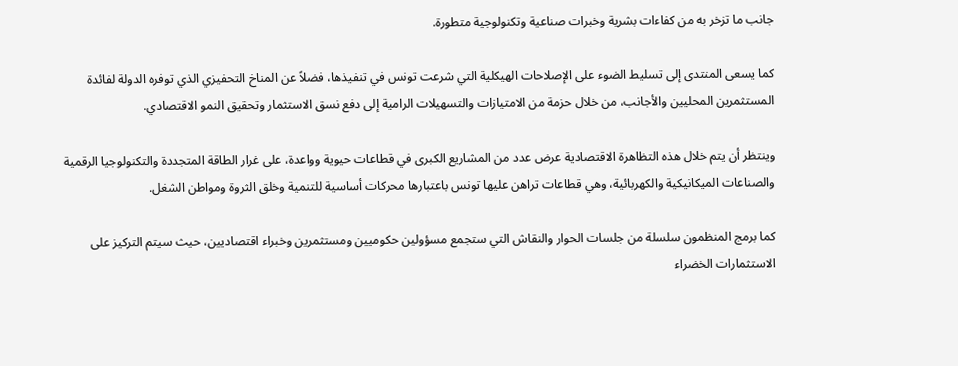جانب ما تزخر به من كفاءات بشرية وخبرات صناعية وتكنولوجية متطورة.

كما يسعى المنتدى إلى تسليط الضوء على الإصلاحات الهيكلية التي شرعت تونس في تنفيذها، فضلاً عن المناخ التحفيزي الذي توفره الدولة لفائدة المستثمرين المحليين والأجانب، من خلال حزمة من الامتيازات والتسهيلات الرامية إلى دفع نسق الاستثمار وتحقيق النمو الاقتصادي.

وينتظر أن يتم خلال هذه التظاهرة الاقتصادية عرض عدد من المشاريع الكبرى في قطاعات حيوية وواعدة، على غرار الطاقة المتجددة والتكنولوجيا الرقمية والصناعات الميكانيكية والكهربائية، وهي قطاعات تراهن عليها تونس باعتبارها محركات أساسية للتنمية وخلق الثروة ومواطن الشغل.

كما برمج المنظمون سلسلة من جلسات الحوار والنقاش التي ستجمع مسؤولين حكوميين ومستثمرين وخبراء اقتصاديين، حيث سيتم التركيز على الاستثمارات الخضراء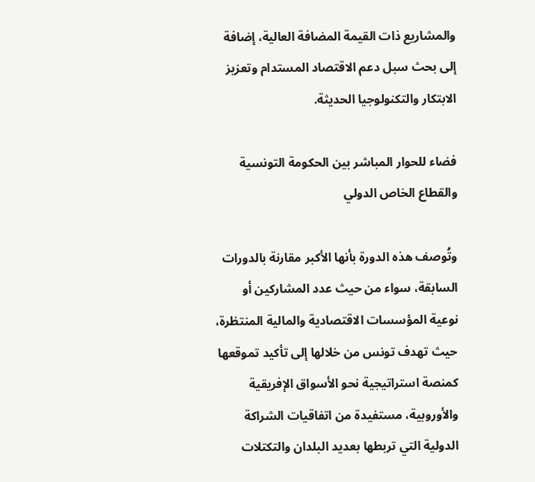والمشاريع ذات القيمة المضافة العالية، إضافة إلى بحث سبل دعم الاقتصاد المستدام وتعزيز الابتكار والتكنولوجيا الحديثة.

فضاء للحوار المباشر بين الحكومة التونسية والقطاع الخاص الدولي

وتُوصف هذه الدورة بأنها الأكبر مقارنة بالدورات السابقة، سواء من حيث عدد المشاركين أو نوعية المؤسسات الاقتصادية والمالية المنتظرة، حيث تهدف تونس من خلالها إلى تأكيد تموقعها كمنصة استراتيجية نحو الأسواق الإفريقية والأوروبية، مستفيدة من اتفاقيات الشراكة الدولية التي تربطها بعديد البلدان والتكتلات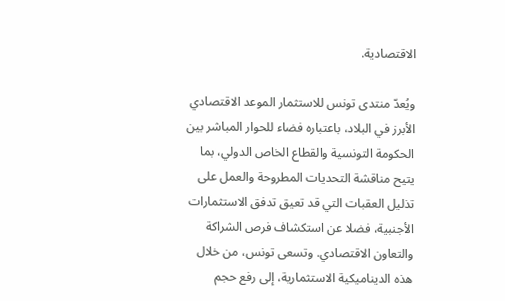الاقتصادية.

ويُعدّ منتدى تونس للاستثمار الموعد الاقتصادي الأبرز في البلاد، باعتباره فضاء للحوار المباشر بين الحكومة التونسية والقطاع الخاص الدولي، بما يتيح مناقشة التحديات المطروحة والعمل على تذليل العقبات التي قد تعيق تدفق الاستثمارات الأجنبية، فضلا عن استكشاف فرص الشراكة والتعاون الاقتصادي. وتسعى تونس، من خلال هذه الديناميكية الاستثمارية، إلى رفع حجم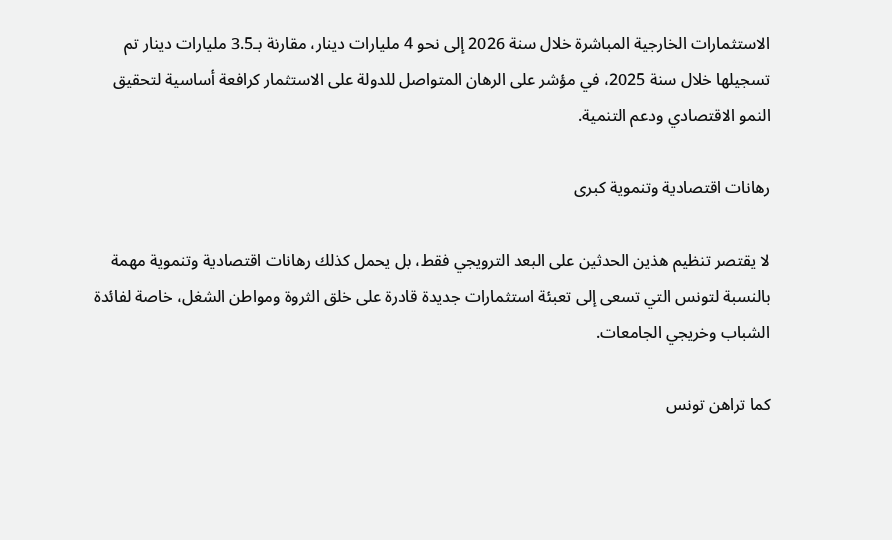الاستثمارات الخارجية المباشرة خلال سنة 2026 إلى نحو 4 مليارات دينار، مقارنة بـ3.5 مليارات دينار تم تسجيلها خلال سنة 2025، في مؤشر على الرهان المتواصل للدولة على الاستثمار كرافعة أساسية لتحقيق النمو الاقتصادي ودعم التنمية.

رهانات اقتصادية وتنموية كبرى

لا يقتصر تنظيم هذين الحدثين على البعد الترويجي فقط، بل يحمل كذلك رهانات اقتصادية وتنموية مهمة بالنسبة لتونس التي تسعى إلى تعبئة استثمارات جديدة قادرة على خلق الثروة ومواطن الشغل، خاصة لفائدة الشباب وخريجي الجامعات.

كما تراهن تونس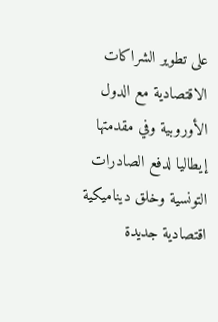على تطوير الشراكات الاقتصادية مع الدول الأوروبية وفي مقدمتها إيطاليا لدفع الصادرات التونسية وخلق ديناميكية اقتصادية جديدة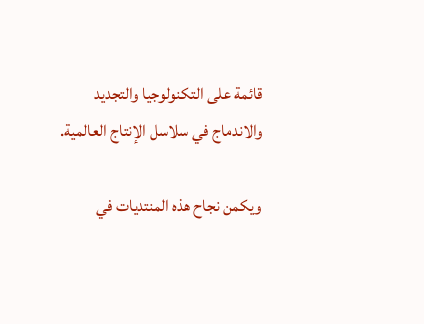قائمة على التكنولوجيا والتجديد والاندماج في سلاسل الإنتاج العالمية.

ويكمن نجاح هذه المنتديات في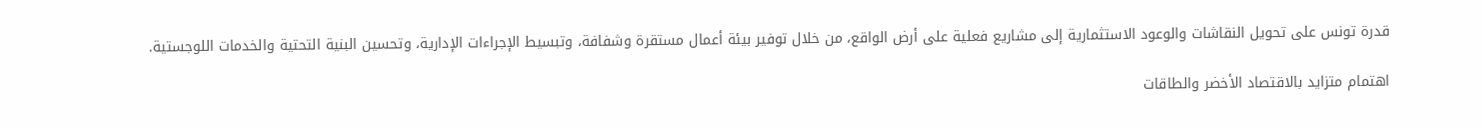قدرة تونس على تحويل النقاشات والوعود الاستثمارية إلى مشاريع فعلية على أرض الواقع، من خلال توفير بيئة أعمال مستقرة وشفافة، وتبسيط الإجراءات الإدارية، وتحسين البنية التحتية والخدمات اللوجستية.

اهتمام متزايد بالاقتصاد الأخضر والطاقات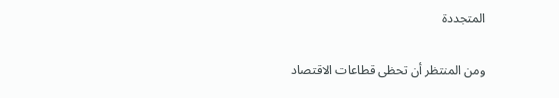المتجددة

ومن المنتظر أن تحظى قطاعات الاقتصاد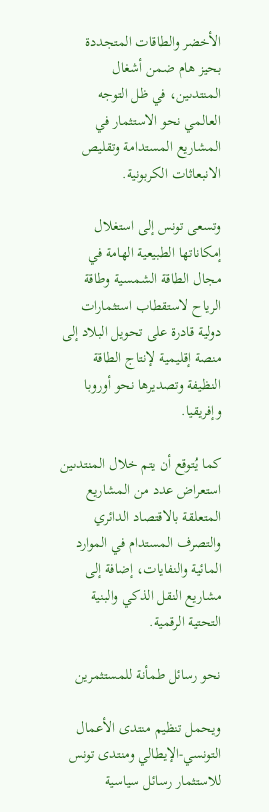الأخضر والطاقات المتجددة بحيز هام ضمن أشغال المنتدىين، في ظل التوجه العالمي نحو الاستثمار في المشاريع المستدامة وتقليص الانبعاثات الكربونية.

وتسعى تونس إلى استغلال إمكاناتها الطبيعية الهامة في مجال الطاقة الشمسية وطاقة الرياح لاستقطاب استثمارات دولية قادرة على تحويل البلاد إلى منصة إقليمية لإنتاج الطاقة النظيفة وتصديرها نحو أوروبا وإفريقيا.

كما يُتوقع أن يتم خلال المنتدىين استعراض عدد من المشاريع المتعلقة بالاقتصاد الدائري والتصرف المستدام في الموارد المائية والنفايات، إضافة إلى مشاريع النقل الذكي والبنية التحتية الرقمية.

نحو رسائل طمأنة للمستثمرين

ويحمل تنظيم منتدى الأعمال التونسي-الإيطالي ومنتدى تونس للاستثمار رسائل سياسية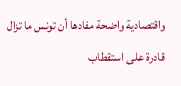واقتصادية واضحة مفادها أن تونس ما تزال قادرة على استقطاب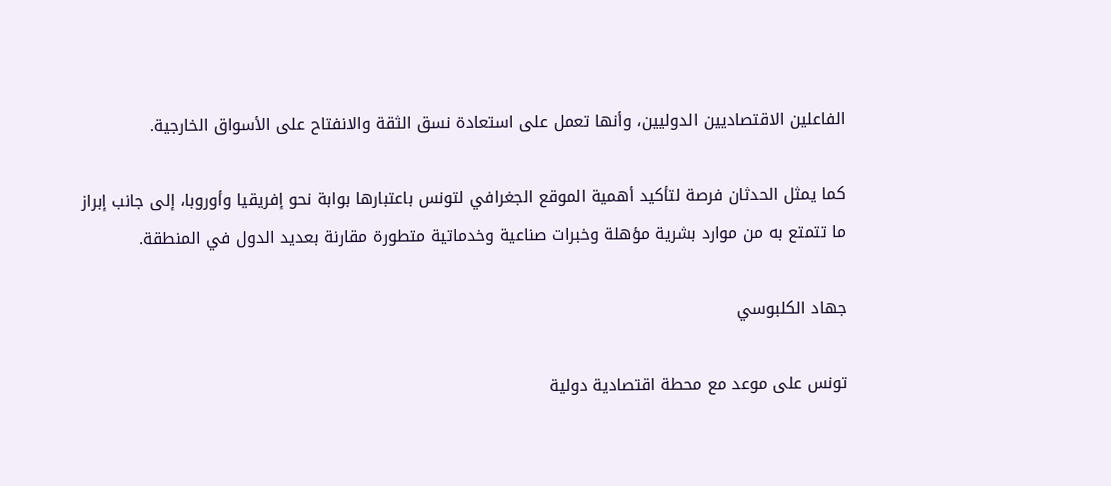الفاعلين الاقتصاديين الدوليين، وأنها تعمل على استعادة نسق الثقة والانفتاح على الأسواق الخارجية.

كما يمثل الحدثان فرصة لتأكيد أهمية الموقع الجغرافي لتونس باعتبارها بوابة نحو إفريقيا وأوروبا، إلى جانب إبراز ما تتمتع به من موارد بشرية مؤهلة وخبرات صناعية وخدماتية متطورة مقارنة بعديد الدول في المنطقة.

جهاد الكلبوسي

تونس على موعد مع محطة اقتصادية دولية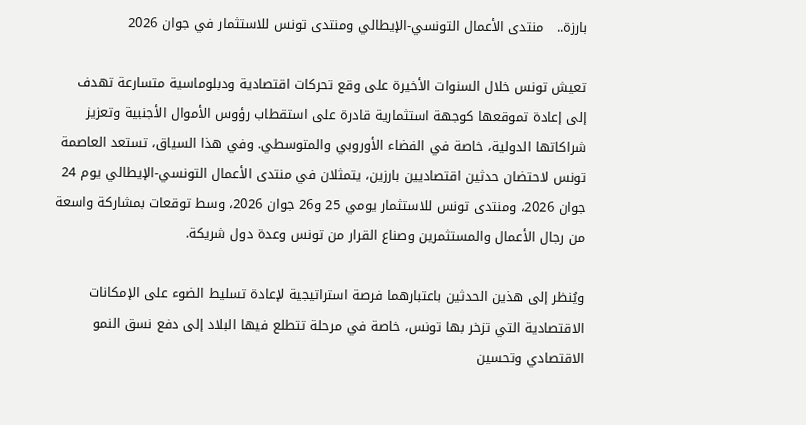بارزة..   منتدى الأعمال التونسي-الإيطالي ومنتدى تونس للاستثمار في جوان 2026

تعيش تونس خلال السنوات الأخيرة على وقع تحركات اقتصادية ودبلوماسية متسارعة تهدف إلى إعادة تموقعها كوجهة استثمارية قادرة على استقطاب رؤوس الأموال الأجنبية وتعزيز شراكاتها الدولية، خاصة في الفضاء الأوروبي والمتوسطي. وفي هذا السياق، تستعد العاصمة تونس لاحتضان حدثين اقتصاديين بارزين، يتمثلان في منتدى الأعمال التونسي-الإيطالي يوم 24 جوان 2026، ومنتدى تونس للاستثمار يومي 25 و26 جوان 2026، وسط توقعات بمشاركة واسعة من رجال الأعمال والمستثمرين وصناع القرار من تونس وعدة دول شريكة.

ويُنظر إلى هذين الحدثين باعتبارهما فرصة استراتيجية لإعادة تسليط الضوء على الإمكانات الاقتصادية التي تزخر بها تونس، خاصة في مرحلة تتطلع فيها البلاد إلى دفع نسق النمو الاقتصادي وتحسين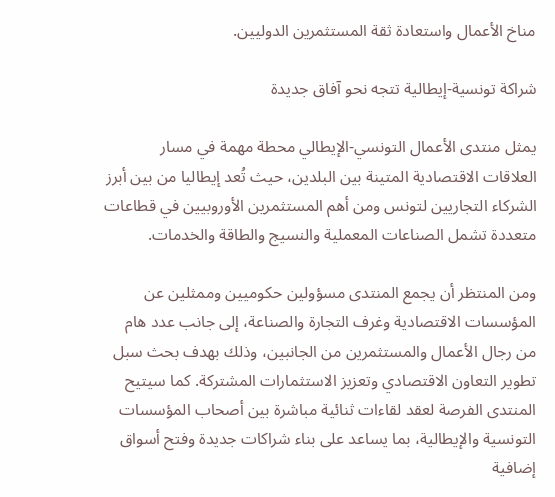مناخ الأعمال واستعادة ثقة المستثمرين الدوليين.

شراكة تونسية-إيطالية تتجه نحو آفاق جديدة

يمثل منتدى الأعمال التونسي-الإيطالي محطة مهمة في مسار العلاقات الاقتصادية المتينة بين البلدين، حيث تُعد إيطاليا من بين أبرز الشركاء التجاريين لتونس ومن أهم المستثمرين الأوروبيين في قطاعات متعددة تشمل الصناعات المعملية والنسيج والطاقة والخدمات.

ومن المنتظر أن يجمع المنتدى مسؤولين حكوميين وممثلين عن المؤسسات الاقتصادية وغرف التجارة والصناعة، إلى جانب عدد هام من رجال الأعمال والمستثمرين من الجانبين، وذلك بهدف بحث سبل تطوير التعاون الاقتصادي وتعزيز الاستثمارات المشتركة. كما سيتيح المنتدى الفرصة لعقد لقاءات ثنائية مباشرة بين أصحاب المؤسسات التونسية والإيطالية، بما يساعد على بناء شراكات جديدة وفتح أسواق إضافية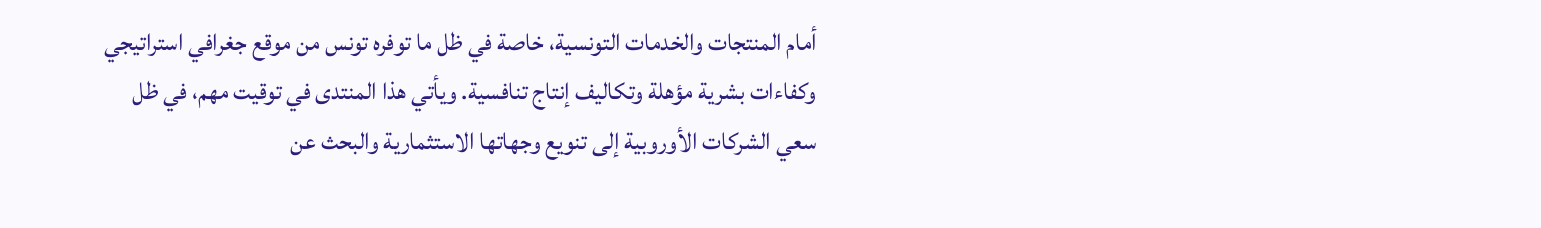أمام المنتجات والخدمات التونسية، خاصة في ظل ما توفره تونس من موقع جغرافي استراتيجي وكفاءات بشرية مؤهلة وتكاليف إنتاج تنافسية. ويأتي هذا المنتدى في توقيت مهم، في ظل سعي الشركات الأوروبية إلى تنويع وجهاتها الاستثمارية والبحث عن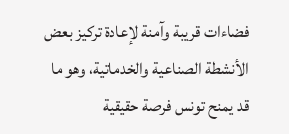فضاءات قريبة وآمنة لإعادة تركيز بعض الأنشطة الصناعية والخدماتية، وهو ما قد يمنح تونس فرصة حقيقية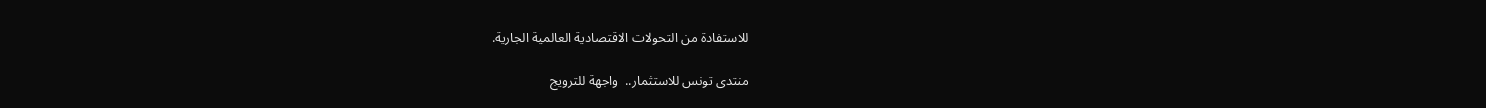للاستفادة من التحولات الاقتصادية العالمية الجارية.

منتدى تونس للاستثمار..  واجهة للترويج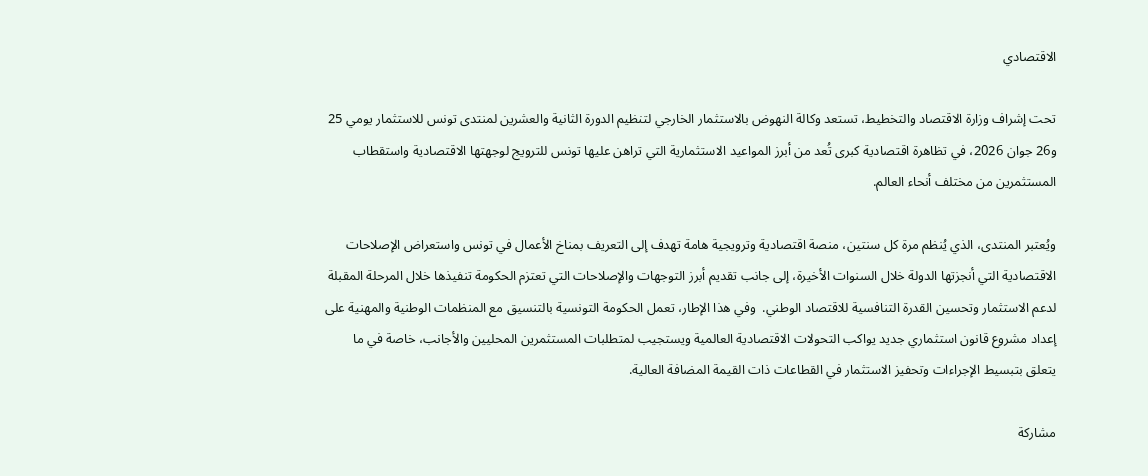الاقتصادي

تحت إشراف وزارة الاقتصاد والتخطيط، تستعد وكالة النهوض بالاستثمار الخارجي لتنظيم الدورة الثانية والعشرين لمنتدى تونس للاستثمار يومي 25 و26 جوان 2026، في تظاهرة اقتصادية كبرى تُعد من أبرز المواعيد الاستثمارية التي تراهن عليها تونس للترويج لوجهتها الاقتصادية واستقطاب المستثمرين من مختلف أنحاء العالم.

ويُعتبر المنتدى، الذي يُنظم مرة كل سنتين، منصة اقتصادية وترويجية هامة تهدف إلى التعريف بمناخ الأعمال في تونس واستعراض الإصلاحات الاقتصادية التي أنجزتها الدولة خلال السنوات الأخيرة، إلى جانب تقديم أبرز التوجهات والإصلاحات التي تعتزم الحكومة تنفيذها خلال المرحلة المقبلة لدعم الاستثمار وتحسين القدرة التنافسية للاقتصاد الوطني.  وفي هذا الإطار، تعمل الحكومة التونسية بالتنسيق مع المنظمات الوطنية والمهنية على إعداد مشروع قانون استثماري جديد يواكب التحولات الاقتصادية العالمية ويستجيب لمتطلبات المستثمرين المحليين والأجانب، خاصة في ما يتعلق بتبسيط الإجراءات وتحفيز الاستثمار في القطاعات ذات القيمة المضافة العالية.

مشاركة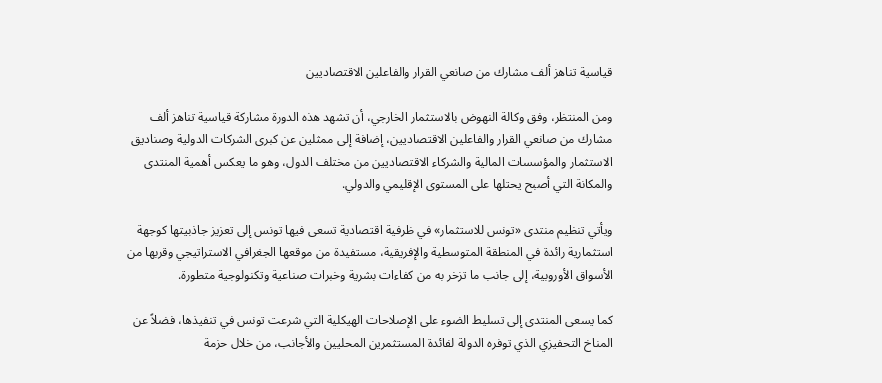قياسية تناهز ألف مشارك من صانعي القرار والفاعلين الاقتصاديين

ومن المنتظر، وفق وكالة النهوض بالاستثمار الخارجي، أن تشهد هذه الدورة مشاركة قياسية تناهز ألف مشارك من صانعي القرار والفاعلين الاقتصاديين، إضافة إلى ممثلين عن كبرى الشركات الدولية وصناديق الاستثمار والمؤسسات المالية والشركاء الاقتصاديين من مختلف الدول، وهو ما يعكس أهمية المنتدى والمكانة التي أصبح يحتلها على المستوى الإقليمي والدولي.

ويأتي تنظيم منتدى «تونس للاستثمار» في ظرفية اقتصادية تسعى فيها تونس إلى تعزيز جاذبيتها كوجهة استثمارية رائدة في المنطقة المتوسطية والإفريقية، مستفيدة من موقعها الجغرافي الاستراتيجي وقربها من الأسواق الأوروبية، إلى جانب ما تزخر به من كفاءات بشرية وخبرات صناعية وتكنولوجية متطورة.

كما يسعى المنتدى إلى تسليط الضوء على الإصلاحات الهيكلية التي شرعت تونس في تنفيذها، فضلاً عن المناخ التحفيزي الذي توفره الدولة لفائدة المستثمرين المحليين والأجانب، من خلال حزمة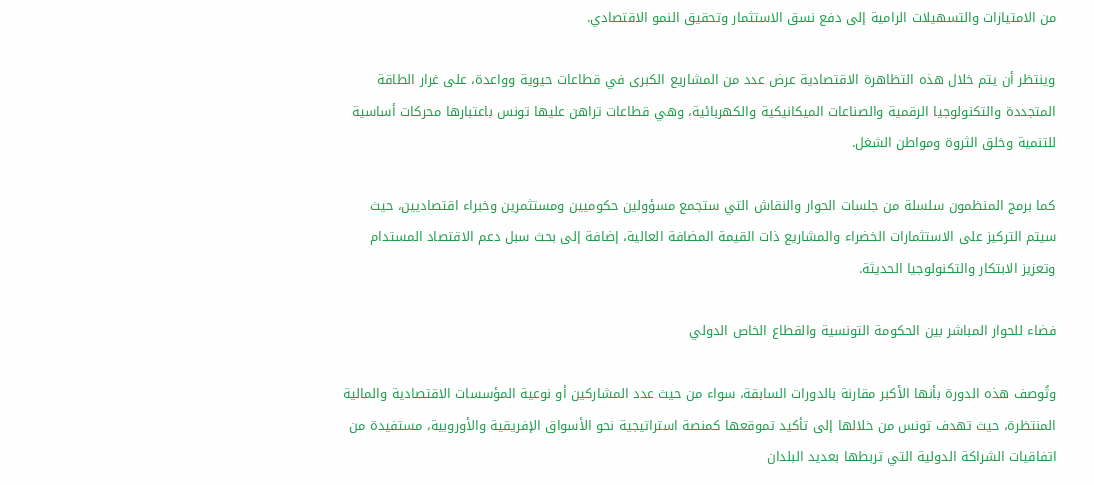من الامتيازات والتسهيلات الرامية إلى دفع نسق الاستثمار وتحقيق النمو الاقتصادي.

وينتظر أن يتم خلال هذه التظاهرة الاقتصادية عرض عدد من المشاريع الكبرى في قطاعات حيوية وواعدة، على غرار الطاقة المتجددة والتكنولوجيا الرقمية والصناعات الميكانيكية والكهربائية، وهي قطاعات تراهن عليها تونس باعتبارها محركات أساسية للتنمية وخلق الثروة ومواطن الشغل.

كما برمج المنظمون سلسلة من جلسات الحوار والنقاش التي ستجمع مسؤولين حكوميين ومستثمرين وخبراء اقتصاديين، حيث سيتم التركيز على الاستثمارات الخضراء والمشاريع ذات القيمة المضافة العالية، إضافة إلى بحث سبل دعم الاقتصاد المستدام وتعزيز الابتكار والتكنولوجيا الحديثة.

فضاء للحوار المباشر بين الحكومة التونسية والقطاع الخاص الدولي

وتُوصف هذه الدورة بأنها الأكبر مقارنة بالدورات السابقة، سواء من حيث عدد المشاركين أو نوعية المؤسسات الاقتصادية والمالية المنتظرة، حيث تهدف تونس من خلالها إلى تأكيد تموقعها كمنصة استراتيجية نحو الأسواق الإفريقية والأوروبية، مستفيدة من اتفاقيات الشراكة الدولية التي تربطها بعديد البلدان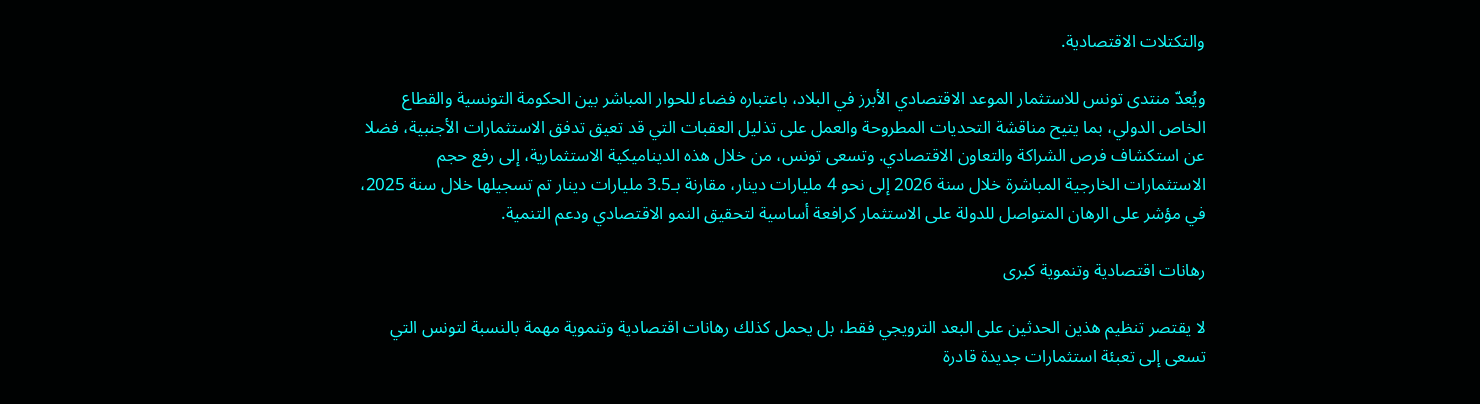والتكتلات الاقتصادية.

ويُعدّ منتدى تونس للاستثمار الموعد الاقتصادي الأبرز في البلاد، باعتباره فضاء للحوار المباشر بين الحكومة التونسية والقطاع الخاص الدولي، بما يتيح مناقشة التحديات المطروحة والعمل على تذليل العقبات التي قد تعيق تدفق الاستثمارات الأجنبية، فضلا عن استكشاف فرص الشراكة والتعاون الاقتصادي. وتسعى تونس، من خلال هذه الديناميكية الاستثمارية، إلى رفع حجم الاستثمارات الخارجية المباشرة خلال سنة 2026 إلى نحو 4 مليارات دينار، مقارنة بـ3.5 مليارات دينار تم تسجيلها خلال سنة 2025، في مؤشر على الرهان المتواصل للدولة على الاستثمار كرافعة أساسية لتحقيق النمو الاقتصادي ودعم التنمية.

رهانات اقتصادية وتنموية كبرى

لا يقتصر تنظيم هذين الحدثين على البعد الترويجي فقط، بل يحمل كذلك رهانات اقتصادية وتنموية مهمة بالنسبة لتونس التي تسعى إلى تعبئة استثمارات جديدة قادرة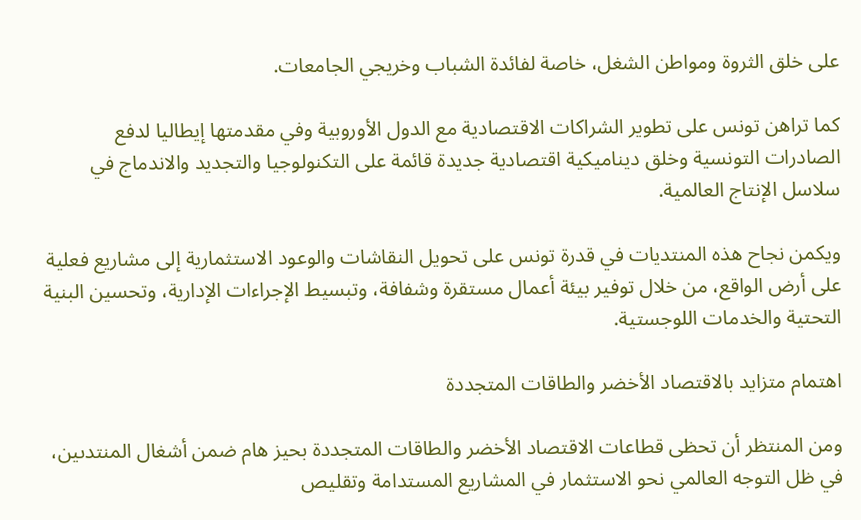على خلق الثروة ومواطن الشغل، خاصة لفائدة الشباب وخريجي الجامعات.

كما تراهن تونس على تطوير الشراكات الاقتصادية مع الدول الأوروبية وفي مقدمتها إيطاليا لدفع الصادرات التونسية وخلق ديناميكية اقتصادية جديدة قائمة على التكنولوجيا والتجديد والاندماج في سلاسل الإنتاج العالمية.

ويكمن نجاح هذه المنتديات في قدرة تونس على تحويل النقاشات والوعود الاستثمارية إلى مشاريع فعلية على أرض الواقع، من خلال توفير بيئة أعمال مستقرة وشفافة، وتبسيط الإجراءات الإدارية، وتحسين البنية التحتية والخدمات اللوجستية.

اهتمام متزايد بالاقتصاد الأخضر والطاقات المتجددة

ومن المنتظر أن تحظى قطاعات الاقتصاد الأخضر والطاقات المتجددة بحيز هام ضمن أشغال المنتدىين، في ظل التوجه العالمي نحو الاستثمار في المشاريع المستدامة وتقليص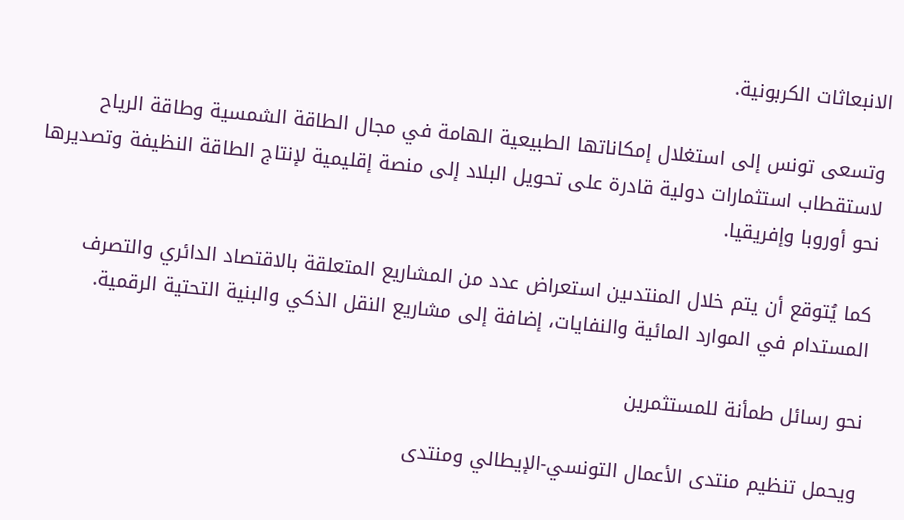الانبعاثات الكربونية.

وتسعى تونس إلى استغلال إمكاناتها الطبيعية الهامة في مجال الطاقة الشمسية وطاقة الرياح لاستقطاب استثمارات دولية قادرة على تحويل البلاد إلى منصة إقليمية لإنتاج الطاقة النظيفة وتصديرها نحو أوروبا وإفريقيا.

كما يُتوقع أن يتم خلال المنتدىين استعراض عدد من المشاريع المتعلقة بالاقتصاد الدائري والتصرف المستدام في الموارد المائية والنفايات، إضافة إلى مشاريع النقل الذكي والبنية التحتية الرقمية.

نحو رسائل طمأنة للمستثمرين

ويحمل تنظيم منتدى الأعمال التونسي-الإيطالي ومنتدى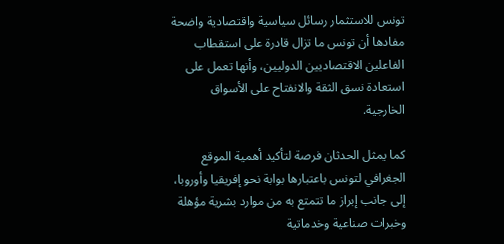تونس للاستثمار رسائل سياسية واقتصادية واضحة مفادها أن تونس ما تزال قادرة على استقطاب الفاعلين الاقتصاديين الدوليين، وأنها تعمل على استعادة نسق الثقة والانفتاح على الأسواق الخارجية.

كما يمثل الحدثان فرصة لتأكيد أهمية الموقع الجغرافي لتونس باعتبارها بوابة نحو إفريقيا وأوروبا، إلى جانب إبراز ما تتمتع به من موارد بشرية مؤهلة وخبرات صناعية وخدماتية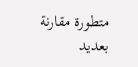متطورة مقارنة بعديد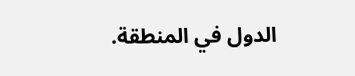الدول في المنطقة.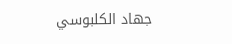جهاد الكلبوسي